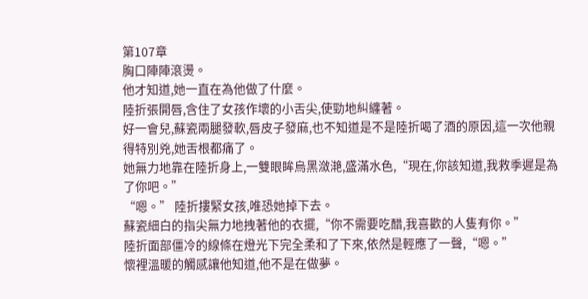第107章
胸口陣陣滾燙。
他才知道,她一直在為他做了什麼。
陸折張開唇,含住了女孩作壞的小舌尖,使勁地糾纏著。
好一會兒,蘇瓷兩腿發軟,唇皮子發麻,也不知道是不是陸折喝了酒的原因,這一次他親得特別兇,她舌根都痛了。
她無力地靠在陸折身上,一雙眼眸烏黑潋滟,盛滿水色,“現在,你該知道,我救季遲是為了你吧。”
“嗯。” 陸折摟緊女孩,唯恐她掉下去。
蘇瓷細白的指尖無力地拽著他的衣擺,“你不需要吃醋,我喜歡的人隻有你。”
陸折面部僵冷的線條在燈光下完全柔和了下來,依然是輕應了一聲,“嗯。”
懷裡溫暖的觸感讓他知道,他不是在做夢。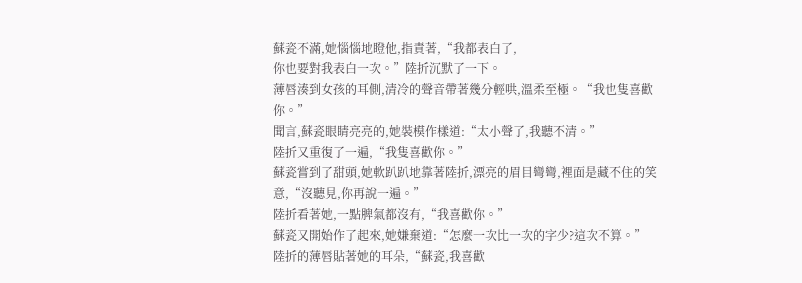蘇瓷不滿,她惱惱地瞪他,指責著,“我都表白了,
你也要對我表白一次。”陸折沉默了一下。
薄唇湊到女孩的耳側,清冷的聲音帶著幾分輕哄,溫柔至極。“我也隻喜歡你。”
聞言,蘇瓷眼睛亮亮的,她裝模作樣道:“太小聲了,我聽不清。”
陸折又重復了一遍,“我隻喜歡你。”
蘇瓷嘗到了甜頭,她軟趴趴地靠著陸折,漂亮的眉目彎彎,裡面是藏不住的笑意,“沒聽見,你再說一遍。”
陸折看著她,一點脾氣都沒有,“我喜歡你。”
蘇瓷又開始作了起來,她嫌棄道:“怎麼一次比一次的字少?這次不算。”
陸折的薄唇貼著她的耳朵,“蘇瓷,我喜歡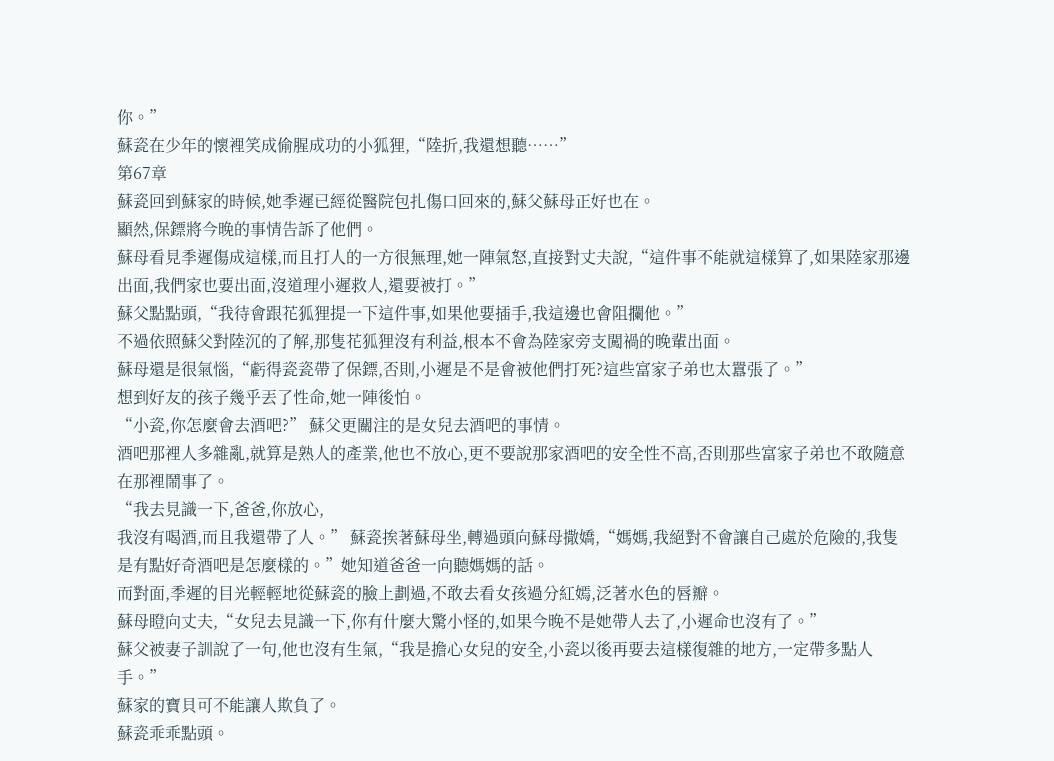你。”
蘇瓷在少年的懷裡笑成偷腥成功的小狐狸,“陸折,我還想聽……”
第67章
蘇瓷回到蘇家的時候,她季遲已經從醫院包扎傷口回來的,蘇父蘇母正好也在。
顯然,保鏢將今晚的事情告訴了他們。
蘇母看見季遲傷成這樣,而且打人的一方很無理,她一陣氣怒,直接對丈夫說,“這件事不能就這樣算了,如果陸家那邊出面,我們家也要出面,沒道理小遲救人,還要被打。”
蘇父點點頭,“我待會跟花狐狸提一下這件事,如果他要插手,我這邊也會阻攔他。”
不過依照蘇父對陸沉的了解,那隻花狐狸沒有利益,根本不會為陸家旁支闖禍的晚輩出面。
蘇母還是很氣惱,“虧得瓷瓷帶了保鏢,否則,小遲是不是會被他們打死?這些富家子弟也太囂張了。”
想到好友的孩子幾乎丟了性命,她一陣後怕。
“小瓷,你怎麼會去酒吧?” 蘇父更關注的是女兒去酒吧的事情。
酒吧那裡人多雜亂,就算是熟人的產業,他也不放心,更不要說那家酒吧的安全性不高,否則那些富家子弟也不敢隨意在那裡鬧事了。
“我去見識一下,爸爸,你放心,
我沒有喝酒,而且我還帶了人。” 蘇瓷挨著蘇母坐,轉過頭向蘇母撒嬌,“媽媽,我絕對不會讓自己處於危險的,我隻是有點好奇酒吧是怎麼樣的。”她知道爸爸一向聽媽媽的話。
而對面,季遲的目光輕輕地從蘇瓷的臉上劃過,不敢去看女孩過分紅嫣,泛著水色的唇瓣。
蘇母瞪向丈夫,“女兒去見識一下,你有什麼大驚小怪的,如果今晚不是她帶人去了,小遲命也沒有了。”
蘇父被妻子訓說了一句,他也沒有生氣,“我是擔心女兒的安全,小瓷以後再要去這樣復雜的地方,一定帶多點人手。”
蘇家的寶貝可不能讓人欺負了。
蘇瓷乖乖點頭。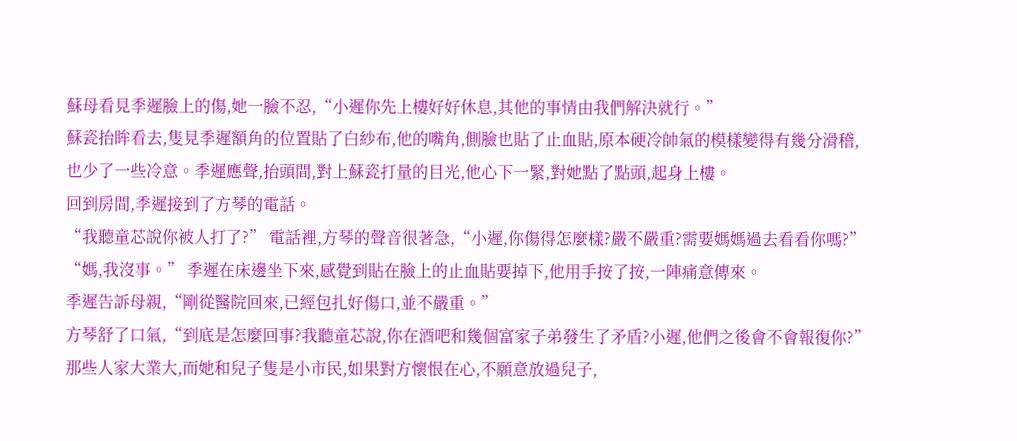蘇母看見季遲臉上的傷,她一臉不忍,“小遲你先上樓好好休息,其他的事情由我們解決就行。”
蘇瓷抬眸看去,隻見季遲額角的位置貼了白紗布,他的嘴角,側臉也貼了止血貼,原本硬冷帥氣的模樣變得有幾分滑稽,
也少了一些冷意。季遲應聲,抬頭間,對上蘇瓷打量的目光,他心下一緊,對她點了點頭,起身上樓。
回到房間,季遲接到了方琴的電話。
“我聽童芯說你被人打了?” 電話裡,方琴的聲音很著急,“小遲,你傷得怎麼樣?嚴不嚴重?需要媽媽過去看看你嗎?”
“媽,我沒事。” 季遲在床邊坐下來,感覺到貼在臉上的止血貼要掉下,他用手按了按,一陣痛意傳來。
季遲告訴母親,“剛從醫院回來,已經包扎好傷口,並不嚴重。”
方琴舒了口氣,“到底是怎麼回事?我聽童芯說,你在酒吧和幾個富家子弟發生了矛盾?小遲,他們之後會不會報復你?”
那些人家大業大,而她和兒子隻是小市民,如果對方懷恨在心,不願意放過兒子,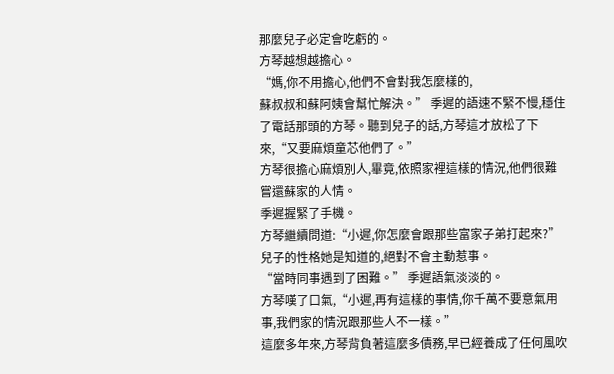那麼兒子必定會吃虧的。
方琴越想越擔心。
“媽,你不用擔心,他們不會對我怎麼樣的,
蘇叔叔和蘇阿姨會幫忙解決。” 季遲的語速不緊不慢,穩住了電話那頭的方琴。聽到兒子的話,方琴這才放松了下來,“又要麻煩童芯他們了。”
方琴很擔心麻煩別人,畢竟,依照家裡這樣的情況,他們很難嘗還蘇家的人情。
季遲握緊了手機。
方琴繼續問道:“小遲,你怎麼會跟那些富家子弟打起來?”
兒子的性格她是知道的,絕對不會主動惹事。
“當時同事遇到了困難。” 季遲語氣淡淡的。
方琴嘆了口氣,“小遲,再有這樣的事情,你千萬不要意氣用事,我們家的情況跟那些人不一樣。”
這麼多年來,方琴背負著這麼多債務,早已經養成了任何風吹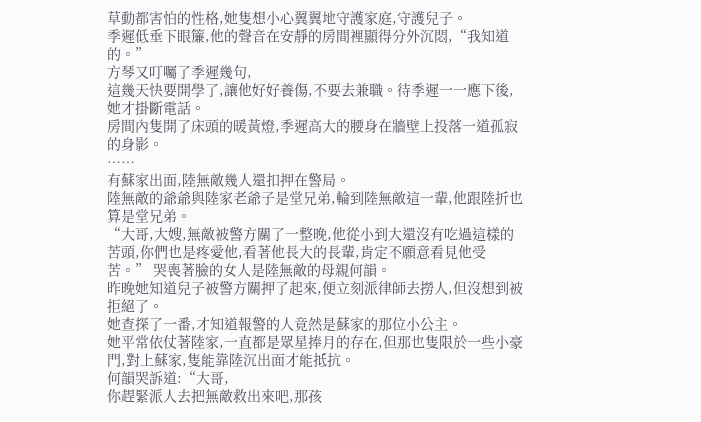草動都害怕的性格,她隻想小心翼翼地守護家庭,守護兒子。
季遲低垂下眼簾,他的聲音在安靜的房間裡顯得分外沉悶,“我知道的。”
方琴又叮囑了季遲幾句,
這幾天快要開學了,讓他好好養傷,不要去兼職。待季遲一一應下後,她才掛斷電話。
房間內隻開了床頭的暖黃燈,季遲高大的腰身在牆壁上投落一道孤寂的身影。
……
有蘇家出面,陸無敵幾人還扣押在警局。
陸無敵的爺爺與陸家老爺子是堂兄弟,輪到陸無敵這一輩,他跟陸折也算是堂兄弟。
“大哥,大嫂,無敵被警方關了一整晚,他從小到大還沒有吃過這樣的苦頭,你們也是疼愛他,看著他長大的長輩,肯定不願意看見他受苦。” 哭喪著臉的女人是陸無敵的母親何韻。
昨晚她知道兒子被警方關押了起來,便立刻派律師去撈人,但沒想到被拒絕了。
她查探了一番,才知道報警的人竟然是蘇家的那位小公主。
她平常依仗著陸家,一直都是眾星捧月的存在,但那也隻限於一些小豪門,對上蘇家,隻能靠陸沉出面才能抵抗。
何韻哭訴道:“大哥,
你趕緊派人去把無敵救出來吧,那孩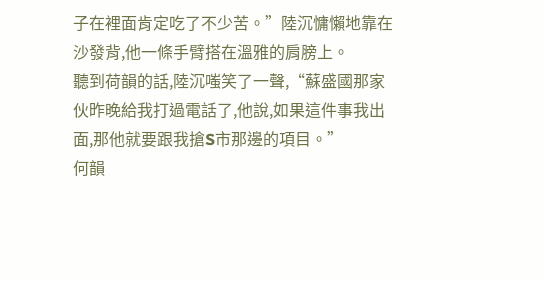子在裡面肯定吃了不少苦。”陸沉慵懶地靠在沙發背,他一條手臂搭在溫雅的肩膀上。
聽到荷韻的話,陸沉嗤笑了一聲,“蘇盛國那家伙昨晚給我打過電話了,他說,如果這件事我出面,那他就要跟我搶S市那邊的項目。”
何韻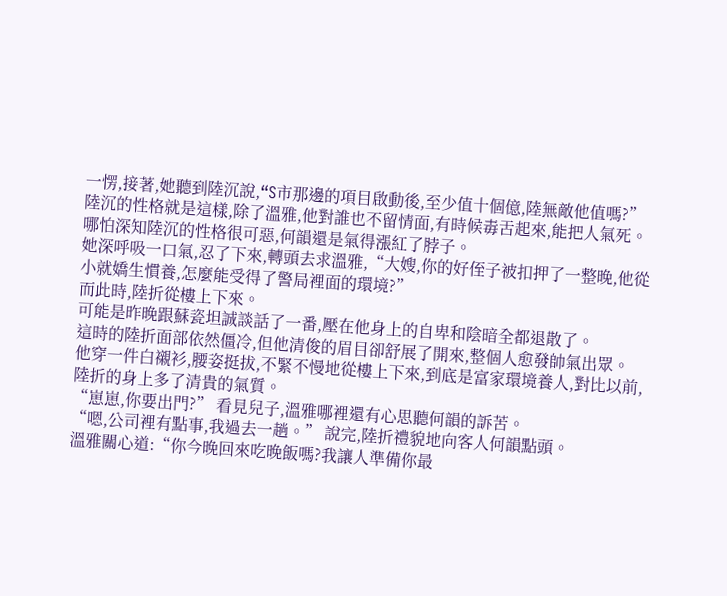一愣,接著,她聽到陸沉說,“S市那邊的項目啟動後,至少值十個億,陸無敵他值嗎?”
陸沉的性格就是這樣,除了溫雅,他對誰也不留情面,有時候毒舌起來,能把人氣死。
哪怕深知陸沉的性格很可惡,何韻還是氣得漲紅了脖子。
她深呼吸一口氣,忍了下來,轉頭去求溫雅,“大嫂,你的好侄子被扣押了一整晚,他從小就嬌生慣養,怎麼能受得了警局裡面的環境?”
而此時,陸折從樓上下來。
可能是昨晚跟蘇瓷坦誠談話了一番,壓在他身上的自卑和陰暗全都退散了。
這時的陸折面部依然僵冷,但他清俊的眉目卻舒展了開來,整個人愈發帥氣出眾。
他穿一件白襯衫,腰姿挺拔,不緊不慢地從樓上下來,到底是富家環境養人,對比以前,陸折的身上多了清貴的氣質。
“崽崽,你要出門?” 看見兒子,溫雅哪裡還有心思聽何韻的訴苦。
“嗯,公司裡有點事,我過去一趟。” 說完,陸折禮貌地向客人何韻點頭。
溫雅關心道:“你今晚回來吃晚飯嗎?我讓人準備你最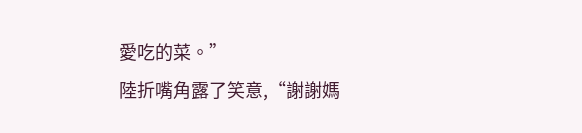愛吃的菜。”
陸折嘴角露了笑意,“謝謝媽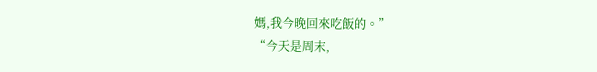媽,我今晚回來吃飯的。”
“今天是周末,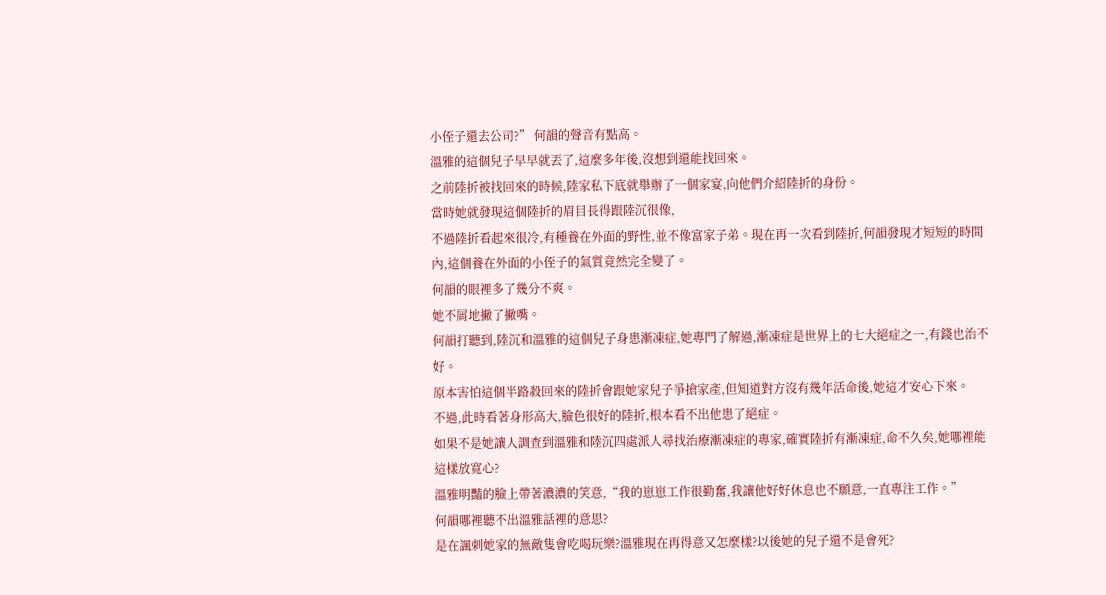小侄子還去公司?” 何韻的聲音有點高。
溫雅的這個兒子早早就丟了,這麼多年後,沒想到還能找回來。
之前陸折被找回來的時候,陸家私下底就舉辦了一個家宴,向他們介紹陸折的身份。
當時她就發現這個陸折的眉目長得跟陸沉很像,
不過陸折看起來很冷,有種養在外面的野性,並不像富家子弟。現在再一次看到陸折,何韻發現才短短的時間內,這個養在外面的小侄子的氣質竟然完全變了。
何韻的眼裡多了幾分不爽。
她不屑地撇了撇嘴。
何韻打聽到,陸沉和溫雅的這個兒子身患漸凍症,她專門了解過,漸凍症是世界上的七大絕症之一,有錢也治不好。
原本害怕這個半路殺回來的陸折會跟她家兒子爭搶家產,但知道對方沒有幾年活命後,她這才安心下來。
不過,此時看著身形高大,臉色很好的陸折,根本看不出他患了絕症。
如果不是她讓人調查到溫雅和陸沉四處派人尋找治療漸凍症的專家,確實陸折有漸凍症,命不久矣,她哪裡能這樣放寬心?
溫雅明豔的臉上帶著濃濃的笑意,“我的崽崽工作很勤奮,我讓他好好休息也不願意,一直專注工作。”
何韻哪裡聽不出溫雅話裡的意思?
是在諷刺她家的無敵隻會吃喝玩樂?溫雅現在再得意又怎麼樣?以後她的兒子還不是會死?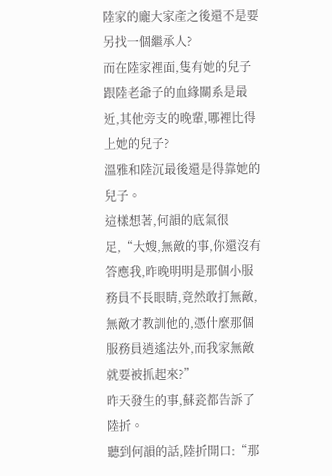陸家的龐大家產之後還不是要另找一個繼承人?
而在陸家裡面,隻有她的兒子跟陸老爺子的血緣關系是最近,其他旁支的晚輩,哪裡比得上她的兒子?
溫雅和陸沉最後還是得靠她的兒子。
這樣想著,何韻的底氣很足,“大嫂,無敵的事,你還沒有答應我,昨晚明明是那個小服務員不長眼睛,竟然敢打無敵,無敵才教訓他的,憑什麼那個服務員逍遙法外,而我家無敵就要被抓起來?”
昨天發生的事,蘇瓷都告訴了陸折。
聽到何韻的話,陸折開口:“那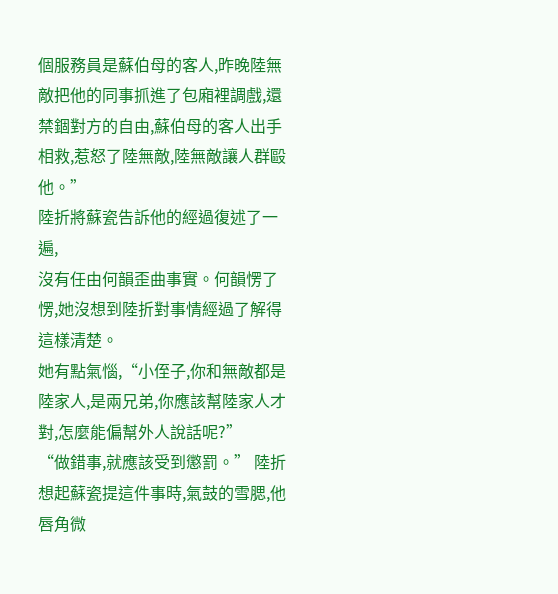個服務員是蘇伯母的客人,昨晚陸無敵把他的同事抓進了包廂裡調戲,還禁錮對方的自由,蘇伯母的客人出手相救,惹怒了陸無敵,陸無敵讓人群毆他。”
陸折將蘇瓷告訴他的經過復述了一遍,
沒有任由何韻歪曲事實。何韻愣了愣,她沒想到陸折對事情經過了解得這樣清楚。
她有點氣惱,“小侄子,你和無敵都是陸家人,是兩兄弟,你應該幫陸家人才對,怎麼能偏幫外人說話呢?”
“做錯事,就應該受到懲罰。” 陸折想起蘇瓷提這件事時,氣鼓的雪腮,他唇角微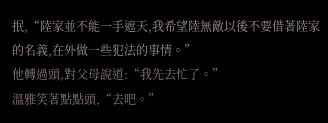抿,“陸家並不能一手遮天,我希望陸無敵以後不要借著陸家的名義,在外做一些犯法的事情。”
他轉過頭,對父母說道:“我先去忙了。”
溫雅笑著點點頭,“去吧。”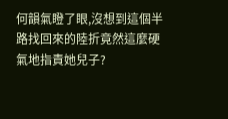何韻氣瞪了眼,沒想到這個半路找回來的陸折竟然這麼硬氣地指責她兒子?